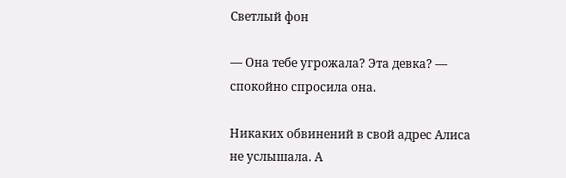Светлый фон

— Она тебе угрожала? Эта девка? — спокойно спросила она.

Никаких обвинений в свой адрес Алиса не услышала. А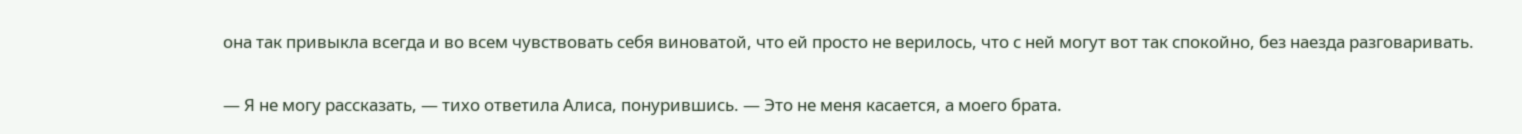она так привыкла всегда и во всем чувствовать себя виноватой, что ей просто не верилось, что с ней могут вот так спокойно, без наезда разговаривать.

— Я не могу рассказать, — тихо ответила Алиса, понурившись. — Это не меня касается, а моего брата.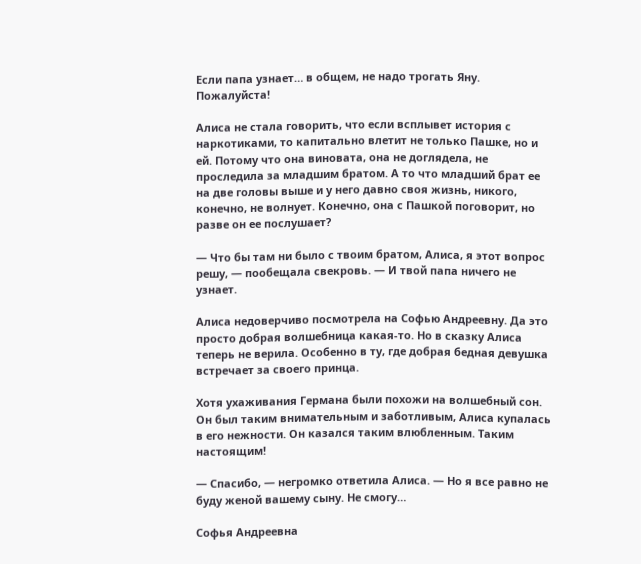Если папа узнает… в общем, не надо трогать Яну. Пожалуйста!

Алиса не стала говорить, что если всплывет история с наркотиками, то капитально влетит не только Пашке, но и ей. Потому что она виновата, она не доглядела, не проследила за младшим братом. А то что младший брат ее на две головы выше и у него давно своя жизнь, никого, конечно, не волнует. Конечно, она с Пашкой поговорит, но разве он ее послушает?

— Что бы там ни было с твоим братом, Алиса, я этот вопрос решу, — пообещала свекровь. — И твой папа ничего не узнает.

Алиса недоверчиво посмотрела на Софью Андреевну. Да это просто добрая волшебница какая-то. Но в сказку Алиса теперь не верила. Особенно в ту, где добрая бедная девушка встречает за своего принца.

Хотя ухаживания Германа были похожи на волшебный сон. Он был таким внимательным и заботливым, Алиса купалась в его нежности. Он казался таким влюбленным. Таким настоящим!

— Спасибо, — негромко ответила Алиса. — Но я все равно не буду женой вашему сыну. Не смогу…

Софья Андреевна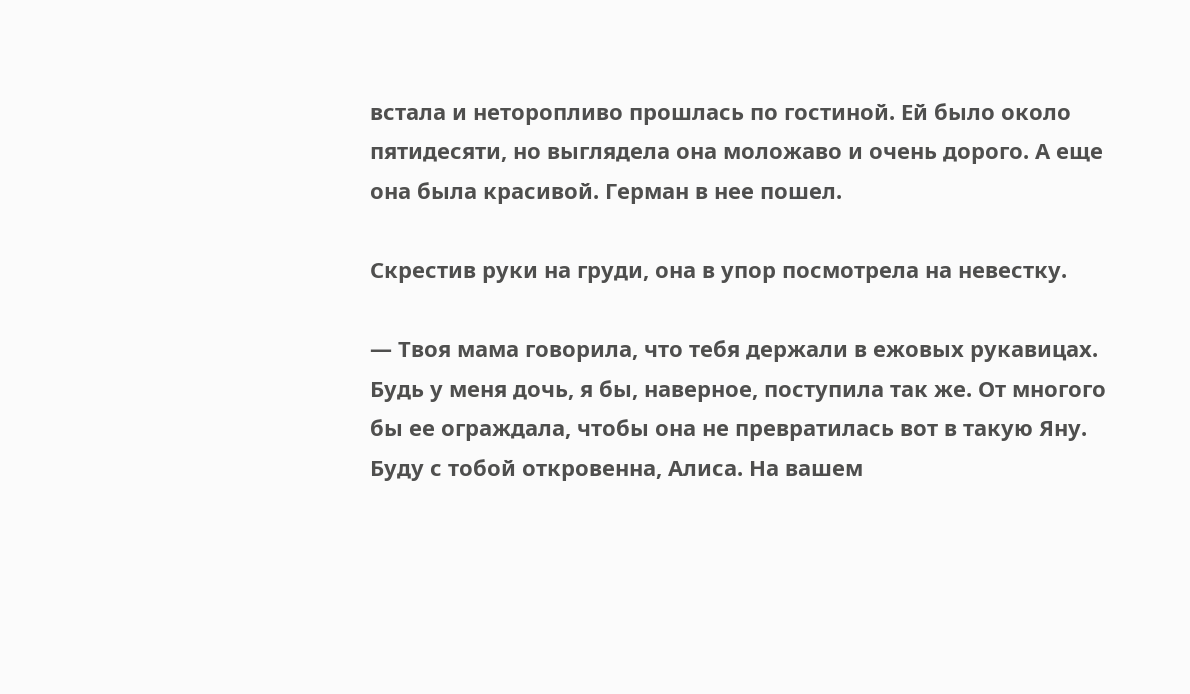встала и неторопливо прошлась по гостиной. Ей было около пятидесяти, но выглядела она моложаво и очень дорого. А еще она была красивой. Герман в нее пошел.

Скрестив руки на груди, она в упор посмотрела на невестку.

— Твоя мама говорила, что тебя держали в ежовых рукавицах. Будь у меня дочь, я бы, наверное, поступила так же. От многого бы ее ограждала, чтобы она не превратилась вот в такую Яну. Буду с тобой откровенна, Алиса. На вашем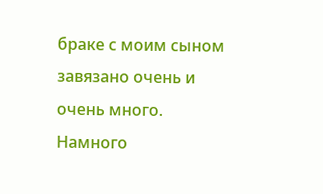браке с моим сыном завязано очень и очень много. Намного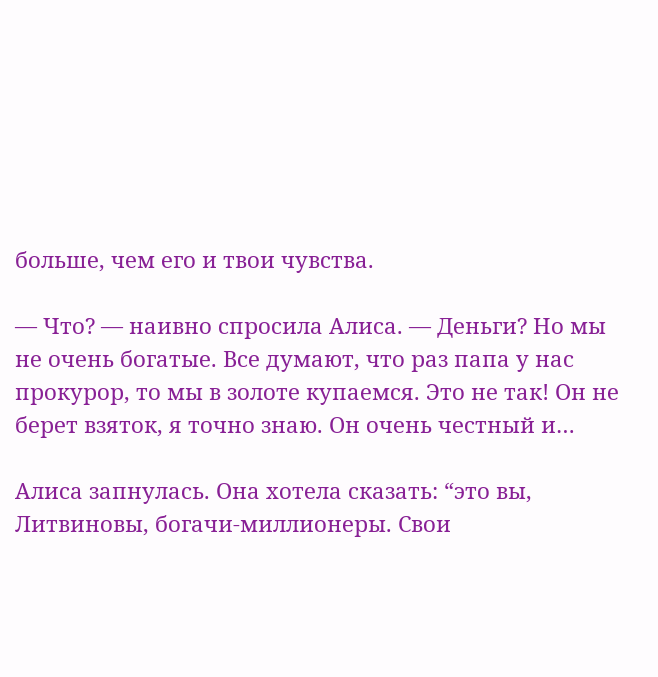больше, чем его и твои чувства.

— Что? — наивно спросила Алиса. — Деньги? Но мы не очень богатые. Все думают, что раз папа у нас прокурор, то мы в золоте купаемся. Это не так! Он не берет взяток, я точно знаю. Он очень честный и…

Алиса запнулась. Она хотела сказать: “это вы, Литвиновы, богачи-миллионеры. Свои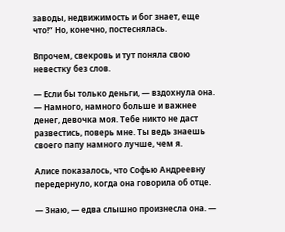заводы, недвижимость и бог знает, еще что!” Но, конечно, постеснялась.

Впрочем, свекровь и тут поняла свою невестку без слов.

— Если бы только деньги, — вздохнула она. — Намного, намного больше и важнее денег, девочка моя. Тебе никто не даст развестись, поверь мне. Ты ведь знаешь своего папу намного лучше, чем я.

Алисе показалось, что Софью Андреевну передернуло, когда она говорила об отце.

— Знаю, — едва слышно произнесла она. —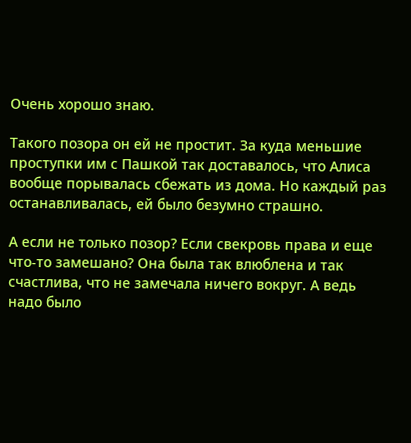Очень хорошо знаю.

Такого позора он ей не простит. За куда меньшие проступки им с Пашкой так доставалось, что Алиса вообще порывалась сбежать из дома. Но каждый раз останавливалась, ей было безумно страшно.

А если не только позор? Если свекровь права и еще что-то замешано? Она была так влюблена и так счастлива, что не замечала ничего вокруг. А ведь надо было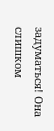задуматься! Она слишком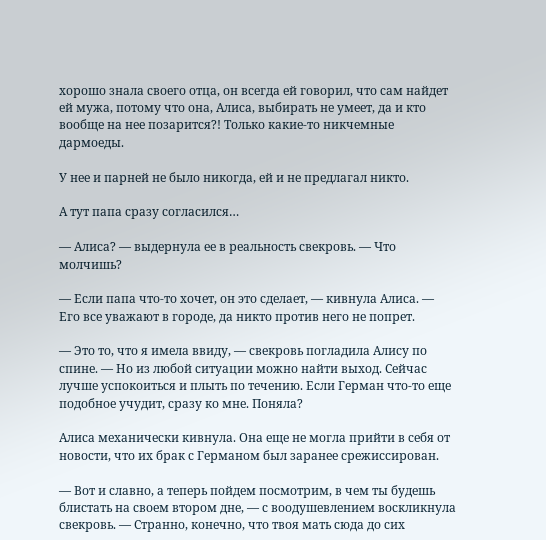хорошо знала своего отца, он всегда ей говорил, что сам найдет ей мужа, потому что она, Алиса, выбирать не умеет, да и кто вообще на нее позарится?! Только какие-то никчемные дармоеды.

У нее и парней не было никогда, ей и не предлагал никто.

А тут папа сразу согласился…

— Алиса? — выдернула ее в реальность свекровь. — Что молчишь?

— Если папа что-то хочет, он это сделает, — кивнула Алиса. — Его все уважают в городе, да никто против него не попрет.

— Это то, что я имела ввиду, — свекровь погладила Алису по спине. — Но из любой ситуации можно найти выход. Сейчас лучше успокоиться и плыть по течению. Если Герман что-то еще подобное учудит, сразу ко мне. Поняла?

Алиса механически кивнула. Она еще не могла прийти в себя от новости, что их брак с Германом был заранее срежиссирован.

— Вот и славно, а теперь пойдем посмотрим, в чем ты будешь блистать на своем втором дне, — с воодушевлением воскликнула свекровь. — Странно, конечно, что твоя мать сюда до сих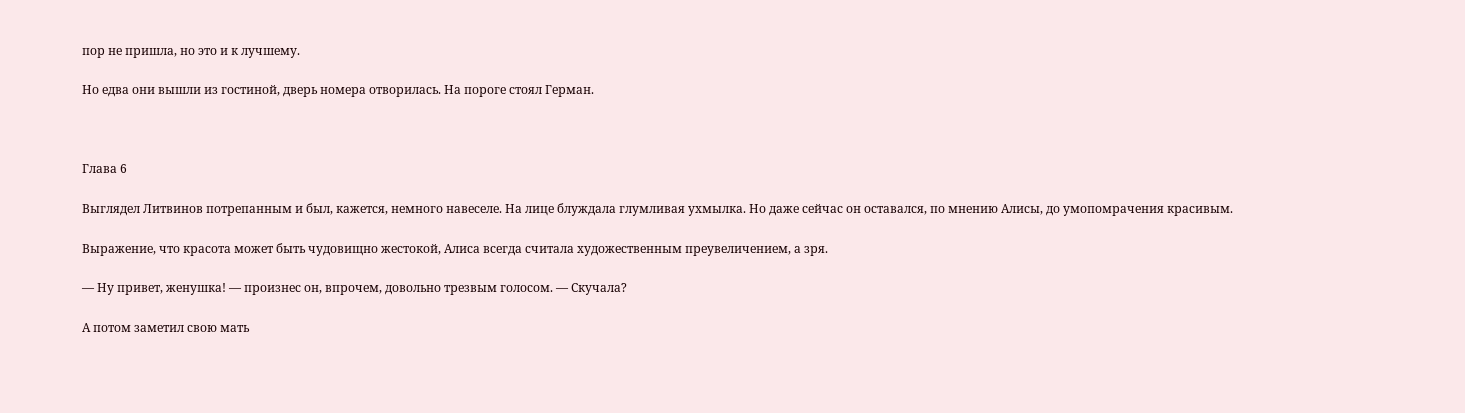пор не пришла, но это и к лучшему.

Но едва они вышли из гостиной, дверь номера отворилась. На пороге стоял Герман.



Глава 6

Выглядел Литвинов потрепанным и был, кажется, немного навеселе. На лице блуждала глумливая ухмылка. Но даже сейчас он оставался, по мнению Алисы, до умопомрачения красивым.

Выражение, что красота может быть чудовищно жестокой, Алиса всегда считала художественным преувеличением, а зря.

— Ну привет, женушка! — произнес он, впрочем, довольно трезвым голосом. — Скучала?

А потом заметил свою мать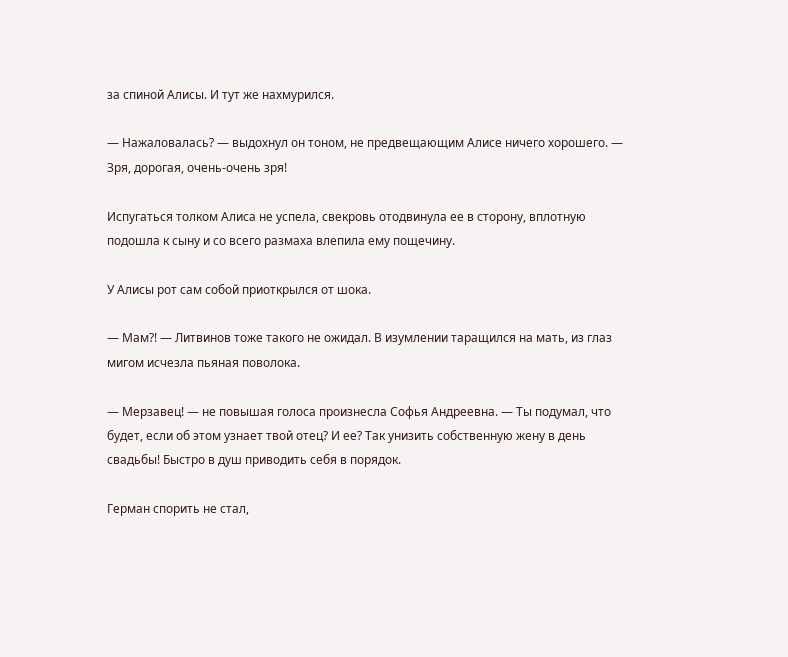за спиной Алисы. И тут же нахмурился.

— Нажаловалась? — выдохнул он тоном, не предвещающим Алисе ничего хорошего. — Зря, дорогая, очень-очень зря!

Испугаться толком Алиса не успела, свекровь отодвинула ее в сторону, вплотную подошла к сыну и со всего размаха влепила ему пощечину.

У Алисы рот сам собой приоткрылся от шока.

— Мам?! — Литвинов тоже такого не ожидал. В изумлении таращился на мать, из глаз мигом исчезла пьяная поволока.

— Мерзавец! — не повышая голоса произнесла Софья Андреевна. — Ты подумал, что будет, если об этом узнает твой отец? И ее? Так унизить собственную жену в день свадьбы! Быстро в душ приводить себя в порядок.

Герман спорить не стал,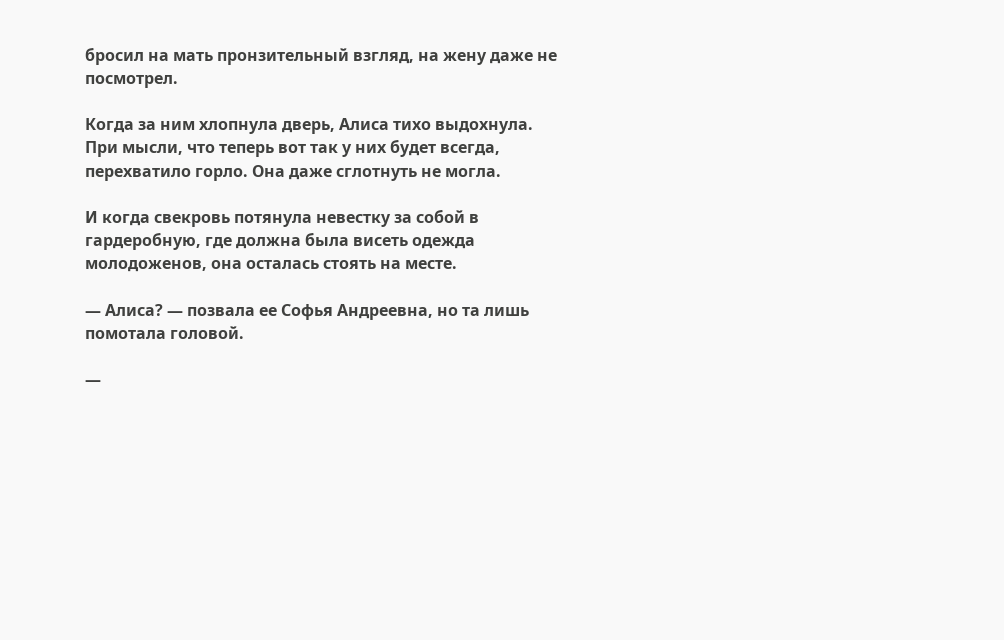бросил на мать пронзительный взгляд, на жену даже не посмотрел.

Когда за ним хлопнула дверь, Алиса тихо выдохнула. При мысли, что теперь вот так у них будет всегда, перехватило горло. Она даже сглотнуть не могла.

И когда свекровь потянула невестку за собой в гардеробную, где должна была висеть одежда молодоженов, она осталась стоять на месте.

— Алиса? — позвала ее Софья Андреевна, но та лишь помотала головой.

—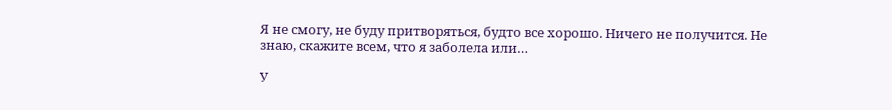Я не смогу, не буду притворяться, будто все хорошо. Ничего не получится. Не знаю, скажите всем, что я заболела или…

У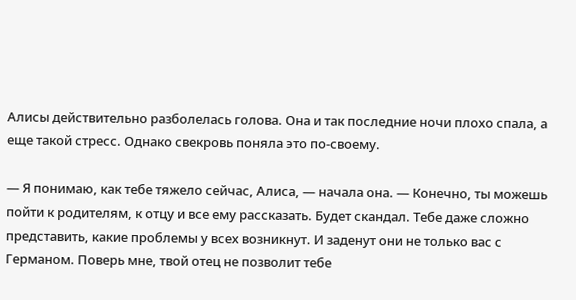Алисы действительно разболелась голова. Она и так последние ночи плохо спала, а еще такой стресс. Однако свекровь поняла это по-своему.

— Я понимаю, как тебе тяжело сейчас, Алиса, — начала она. — Конечно, ты можешь пойти к родителям, к отцу и все ему рассказать. Будет скандал. Тебе даже сложно представить, какие проблемы у всех возникнут. И заденут они не только вас с Германом. Поверь мне, твой отец не позволит тебе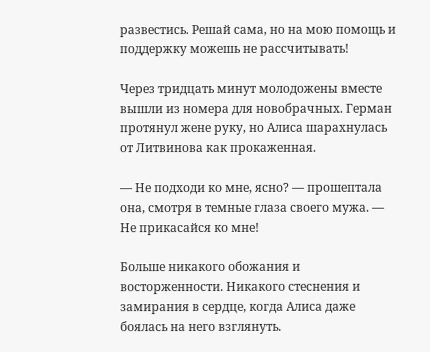развестись. Решай сама, но на мою помощь и поддержку можешь не рассчитывать!

Через тридцать минут молодожены вместе вышли из номера для новобрачных. Герман протянул жене руку, но Алиса шарахнулась от Литвинова как прокаженная.

— Не подходи ко мне, ясно? — прошептала она, смотря в темные глаза своего мужа. — Не прикасайся ко мне!

Больше никакого обожания и восторженности. Никакого стеснения и замирания в сердце, когда Алиса даже боялась на него взглянуть.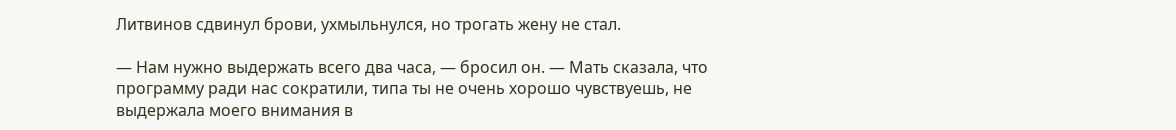Литвинов сдвинул брови, ухмыльнулся, но трогать жену не стал.

— Нам нужно выдержать всего два часа, — бросил он. — Мать сказала, что программу ради нас сократили, типа ты не очень хорошо чувствуешь, не выдержала моего внимания в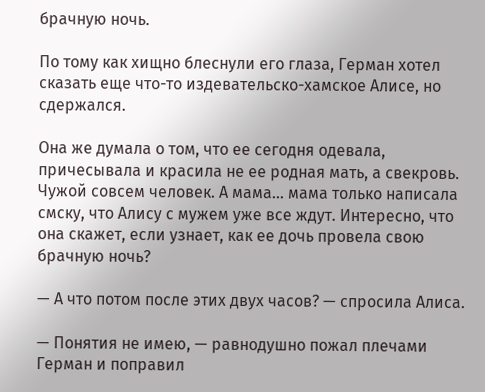брачную ночь.

По тому как хищно блеснули его глаза, Герман хотел сказать еще что-то издевательско-хамское Алисе, но сдержался.

Она же думала о том, что ее сегодня одевала, причесывала и красила не ее родная мать, а свекровь. Чужой совсем человек. А мама… мама только написала смску, что Алису с мужем уже все ждут. Интересно, что она скажет, если узнает, как ее дочь провела свою брачную ночь?

— А что потом после этих двух часов? — спросила Алиса.

— Понятия не имею, — равнодушно пожал плечами Герман и поправил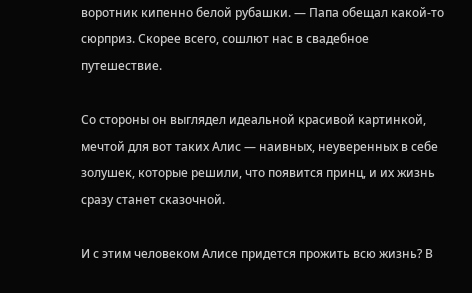воротник кипенно белой рубашки. — Папа обещал какой-то сюрприз. Скорее всего, сошлют нас в свадебное путешествие.

Со стороны он выглядел идеальной красивой картинкой, мечтой для вот таких Алис — наивных, неуверенных в себе золушек, которые решили, что появится принц, и их жизнь сразу станет сказочной.

И с этим человеком Алисе придется прожить всю жизнь? В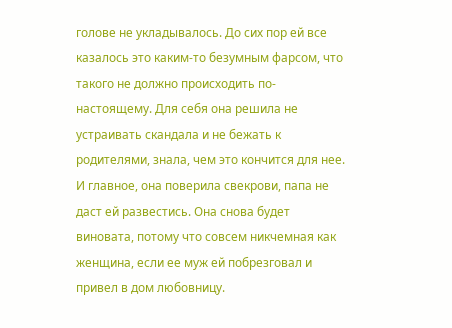голове не укладывалось. До сих пор ей все казалось это каким-то безумным фарсом, что такого не должно происходить по-настоящему. Для себя она решила не устраивать скандала и не бежать к родителями, знала, чем это кончится для нее. И главное, она поверила свекрови, папа не даст ей развестись. Она снова будет виновата, потому что совсем никчемная как женщина, если ее муж ей побрезговал и привел в дом любовницу.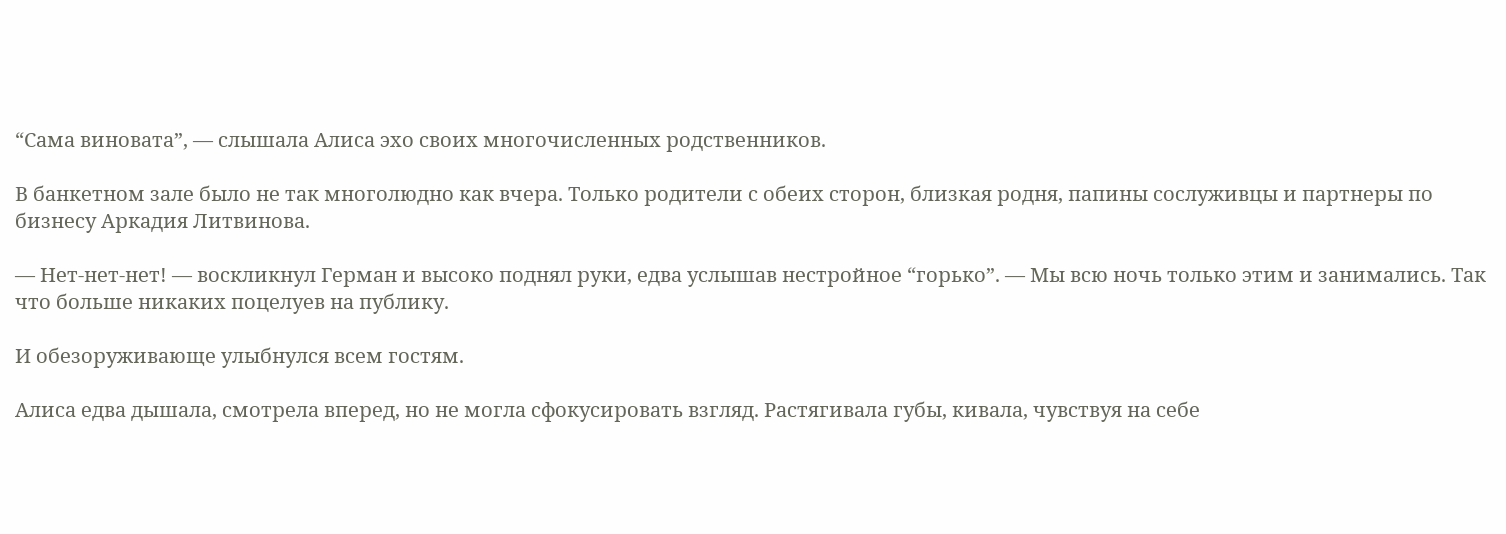“Сама виновата”, — слышала Алиса эхо своих многочисленных родственников.

В банкетном зале было не так многолюдно как вчера. Только родители с обеих сторон, близкая родня, папины сослуживцы и партнеры по бизнесу Аркадия Литвинова.

— Нет-нет-нет! — воскликнул Герман и высоко поднял руки, едва услышав нестройное “горько”. — Мы всю ночь только этим и занимались. Так что больше никаких поцелуев на публику.

И обезоруживающе улыбнулся всем гостям.

Алиса едва дышала, смотрела вперед, но не могла сфокусировать взгляд. Растягивала губы, кивала, чувствуя на себе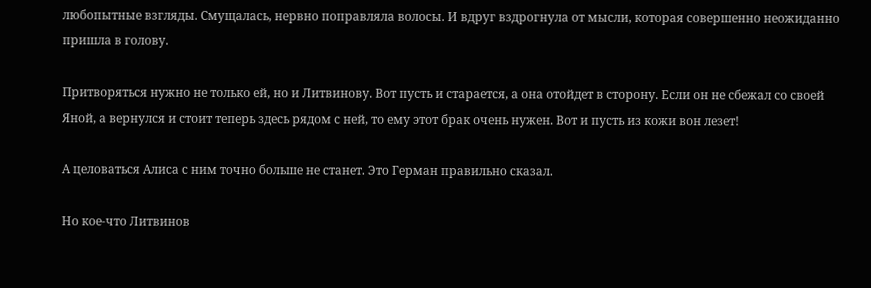любопытные взгляды. Смущалась, нервно поправляла волосы. И вдруг вздрогнула от мысли, которая совершенно неожиданно пришла в голову.

Притворяться нужно не только ей, но и Литвинову. Вот пусть и старается, а она отойдет в сторону. Если он не сбежал со своей Яной, а вернулся и стоит теперь здесь рядом с ней, то ему этот брак очень нужен. Вот и пусть из кожи вон лезет!

А целоваться Алиса с ним точно больше не станет. Это Герман правильно сказал.

Но кое-что Литвинов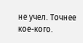не учел. Точнее кое-кого.